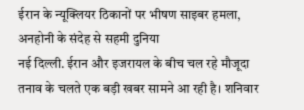ईरान के न्यूक्लियर ठिकानों पर भीषण साइबर हमला, अनहोनी के संदेह से सहमी दुनिया
नई दिल्ली. ईरान और इजरायल के बीच चल रहे मौजूदा तनाव के चलते एक बड़ी खबर सामने आ रही है। शनिवार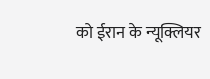को ईरान के न्यूक्लियर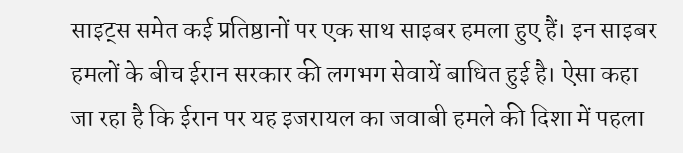साइट्स समेत कई प्रतिष्ठानों पर एक साथ साइबर हमला हुए हैं। इन साइबर हमलों के बीच ईरान सरकार की लगभग सेवायें बाधित हुई है। ऐसा कहा जा रहा है कि ईरान पर यह इजरायल का जवाबी हमले की दिशा में पहला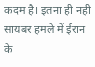कदम है। इतना ही नही सायबर हमले में ईरान के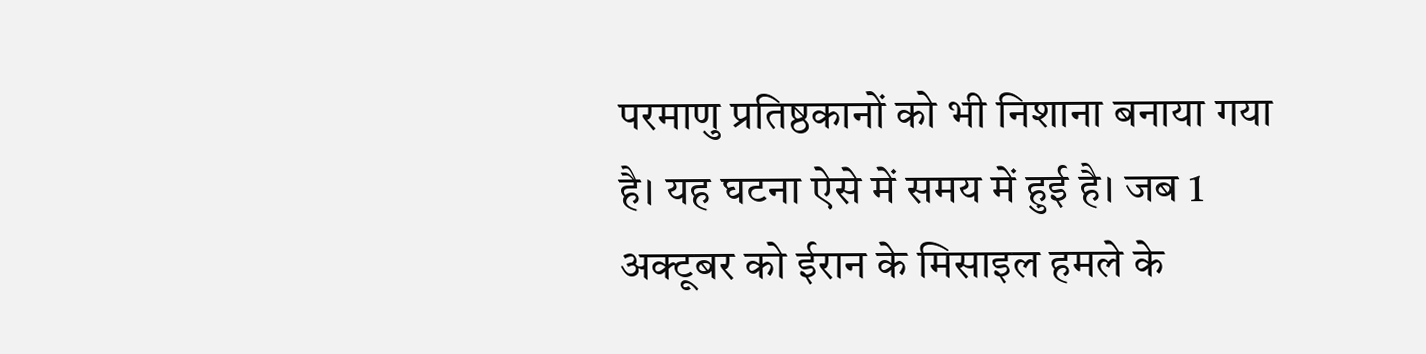परमाणु प्रतिष्ठकानों को भी निशाना बनाया गया है। यह घटना ऐसे में समय में हुई है। जब 1 अक्टूबर को ईरान के मिसाइल हमले के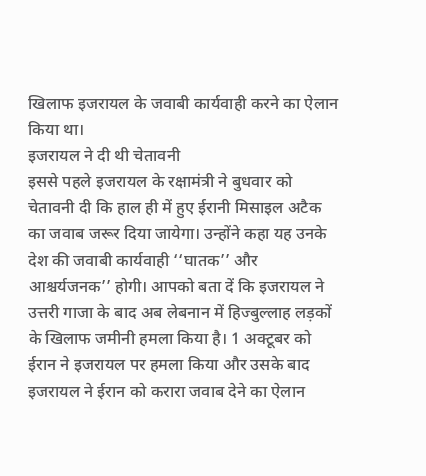खिलाफ इजरायल के जवाबी कार्यवाही करने का ऐलान किया था।
इजरायल ने दी थी चेतावनी
इससे पहले इजरायल के रक्षामंत्री ने बुधवार को चेतावनी दी कि हाल ही में हुए ईरानी मिसाइल अटैक का जवाब जरूर दिया जायेगा। उन्होंने कहा यह उनके देश की जवाबी कार्यवाही ‘‘घातक’’ और आश्चर्यजनक’’ होगी। आपको बता दें कि इजरायल ने उत्तरी गाजा के बाद अब लेबनान में हिज्बुल्लाह लड़कों के खिलाफ जमीनी हमला किया है। 1 अक्टूबर को ईरान ने इजरायल पर हमला किया और उसके बाद इजरायल ने ईरान को करारा जवाब देने का ऐलान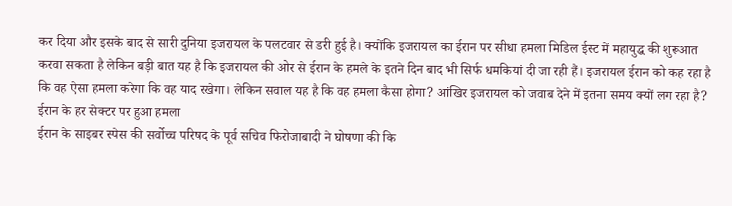कर दिया और इसके बाद से सारी दुनिया इजरायल के पलटवार से डरी हुई है। क्योंकि इजरायल का ईरान पर सीधा हमला मिडिल ईस्ट में महायुद्ध की शुरूआत करवा सकता है लेकिन बड़ी बात यह है कि इजरायल की ओर से ईरान के हमले के इतने दिन बाद भी सिर्फ धमकियां दी जा रही हैं। इजरायल ईरान को कह रहा है कि वह ऐसा हमला करेगा कि वह याद रखेगा। लेकिन सवाल यह है कि वह हमला कैसा होगा? आंखिर इजरायल को जवाब देने में इतना समय क्यों लग रहा है?
ईरान के हर सेक्टर पर हुआ हमला
ईरान के साइबर स्पेस की सर्वोच्च परिषद के पूर्व सचिव फिरोजाबादी ने घोषणा की कि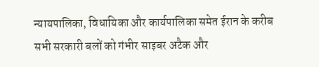न्यायपालिका, विधायिका और कार्यपालिका समेत ईरान के करीब सभी सरकारी बलों को गंभीर साइबर अटैक और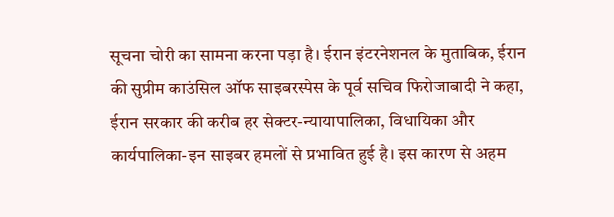सूचना चोरी का सामना करना पड़ा है। ईरान इंटरनेशनल के मुताबिक, ईरान की सुप्रीम काउंसिल ऑफ साइबरस्पेस के पूर्व सचिव फिरोजाबादी ने कहा, ईरान सरकार की करीब हर सेक्टर-न्यायापालिका, विधायिका और कार्यपालिका-इन साइबर हमलों से प्रभावित हुई है। इस कारण से अहम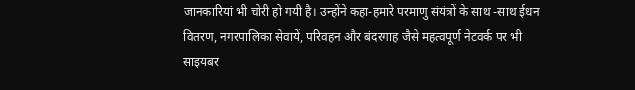जानकारियां भी चोरी हो गयी है। उन्होंने कहा-हमारे परमाणु संयंत्रों के साथ -साथ ईधन वितरण, नगरपालिका सेवायें, परिवहन और बंदरगाह जैसे महत्वपूर्ण नेटवर्क पर भी साइयबर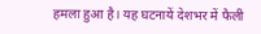हमला हुआ है। यह घटनायें देशभर में फैली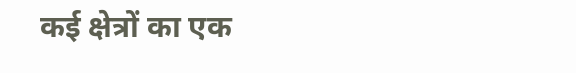कई क्षेत्रों का एक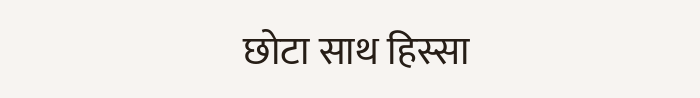छोटा साथ हिस्सा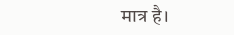मात्र है।